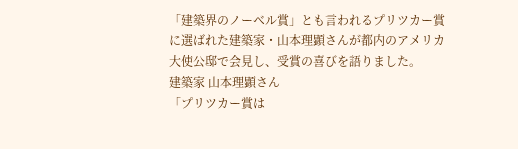「建築界のノーベル賞」とも言われるプリツカー賞に選ばれた建築家・山本理顕さんが都内のアメリカ大使公邸で会見し、受賞の喜びを語りました。
建築家 山本理顕さん
「プリツカー賞は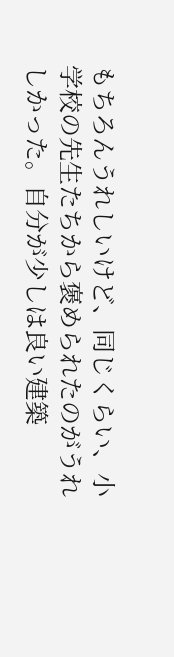もちろんうれしいけど、同じくらい、小学校の先生たちから褒められたのがうれしかった。自分が少しは良い建築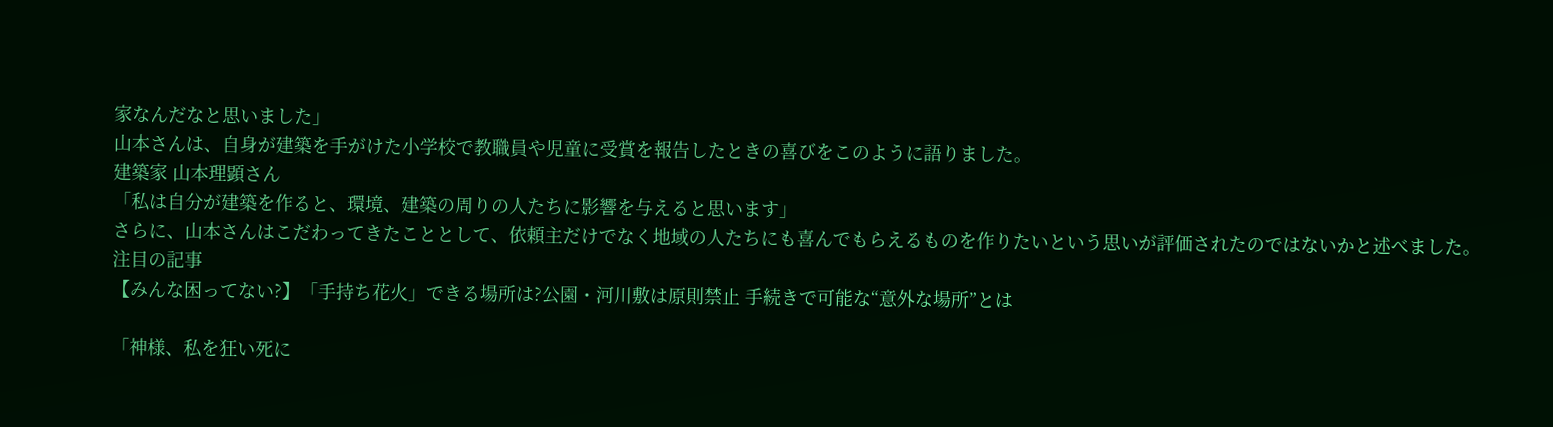家なんだなと思いました」
山本さんは、自身が建築を手がけた小学校で教職員や児童に受賞を報告したときの喜びをこのように語りました。
建築家 山本理顕さん
「私は自分が建築を作ると、環境、建築の周りの人たちに影響を与えると思います」
さらに、山本さんはこだわってきたこととして、依頼主だけでなく地域の人たちにも喜んでもらえるものを作りたいという思いが評価されたのではないかと述べました。
注目の記事
【みんな困ってない?】「手持ち花火」できる場所は?公園・河川敷は原則禁止 手続きで可能な“意外な場所”とは

「神様、私を狂い死に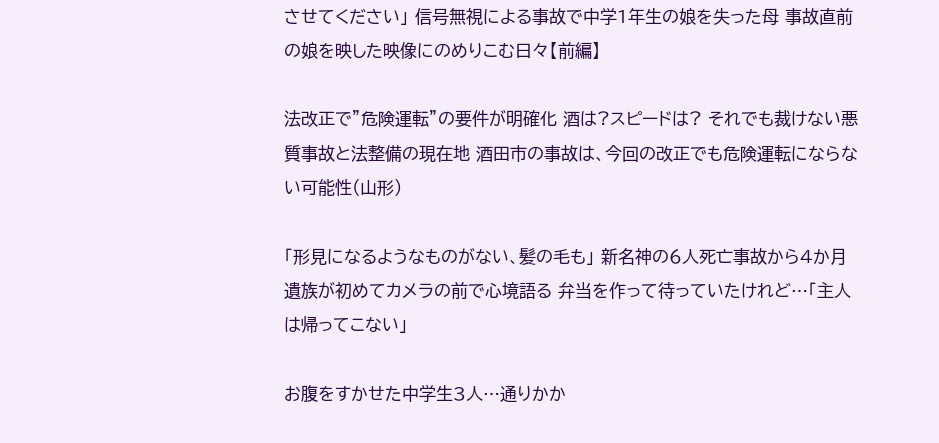させてください」 信号無視による事故で中学1年生の娘を失った母 事故直前の娘を映した映像にのめりこむ日々【前編】

法改正で”危険運転”の要件が明確化 酒は?スピードは? それでも裁けない悪質事故と法整備の現在地 酒田市の事故は、今回の改正でも危険運転にならない可能性(山形)

「形見になるようなものがない、髪の毛も」 新名神の6人死亡事故から4か月 遺族が初めてカメラの前で心境語る 弁当を作って待っていたけれど…「主人は帰ってこない」

お腹をすかせた中学生3人…通りかか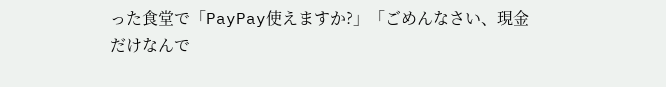った食堂で「PayPay使えますか?」「ごめんなさい、現金だけなんで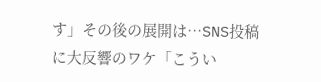す」その後の展開は…SNS投稿に大反響のワケ「こうい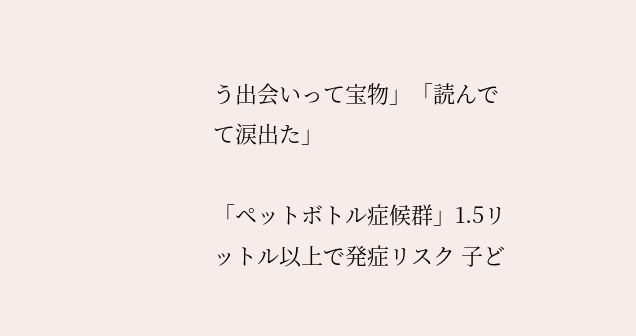う出会いって宝物」「読んでて涙出た」

「ペットボトル症候群」1.5リットル以上で発症リスク 子ど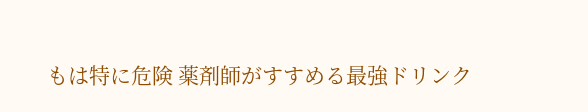もは特に危険 薬剤師がすすめる最強ドリンク